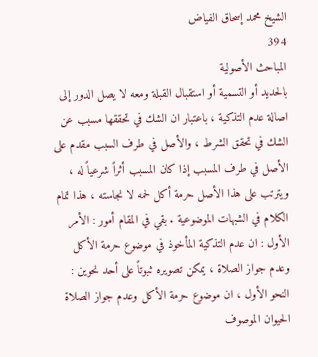الشيخ محمد إسحاق الفياض
394
المباحث الأصولية
بالحديد أو التسمية أو استقبال القبلة ومعه لا يصل الدور إلى اصالة عدم التذكية ، باعتبار ان الشك في تحققها مسبب عن الشك في تحقق الشرط ، والأصل في طرف السبب مقدم على الأصل في طرف المسبب إذا كان المسبب أثراً شرعياً له ، ويترتب على هذا الأصل حرمة أكل لحمه لا نجاسته ، هذا تمام الكلام في الشبهات الموضوعية . بقي في المقام أمور : الأمر الأول : ان عدم التذكية المأخوذ في موضوع حرمة الأكل وعدم جواز الصلاة ، يمكن تصويره ثبوتاً على أحد نحوين : النحو الأول ، ان موضوع حرمة الأكل وعدم جواز الصلاة الحيوان الموصوف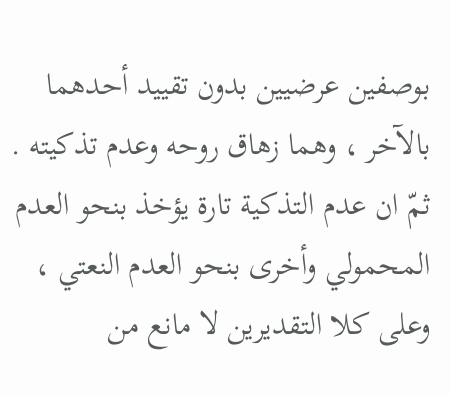بوصفين عرضيين بدون تقييد أحدهما بالآخر ، وهما زهاق روحه وعدم تذكيته . ثمّ ان عدم التذكية تارة يؤخذ بنحو العدم المحمولي وأخرى بنحو العدم النعتي ، وعلى كلا التقديرين لا مانع من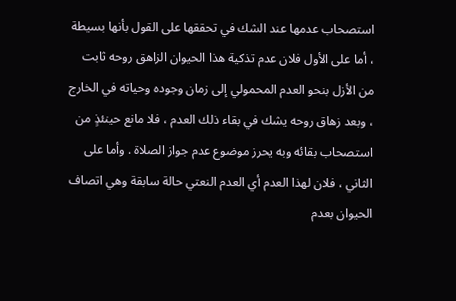استصحاب عدمها عند الشك في تحققها على القول بأنها بسيطة ، أما على الأول فلان عدم تذكية هذا الحيوان الزاهق روحه ثابت من الأزل بنحو العدم المحمولي إلى زمان وجوده وحياته في الخارج ، وبعد زهاق روحه يشك في بقاء ذلك العدم ، فلا مانع حينئذٍ من استصحاب بقائه وبه يحرز موضوع عدم جواز الصلاة . وأما على الثاني ، فلان لهذا العدم أي العدم النعتي حالة سابقة وهي اتصاف الحيوان بعدم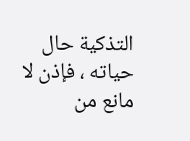التذكية حال حياته ، فإذن لا مانع من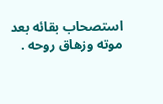استصحاب بقائه بعد موته وزهاق روحه .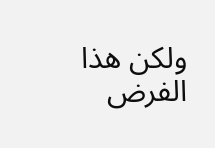ولكن هذا الفرض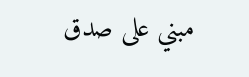مبني على صدق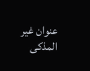عنوان غير المذكى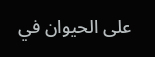على الحيوان في